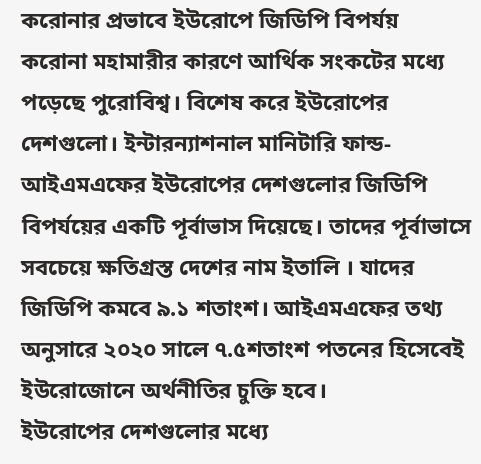করোনার প্রভাবে ইউরোপে জিডিপি বিপর্যয়
করোনা মহামারীর কারণে আর্থিক সংকটের মধ্যে পড়েছে পুরোবিশ্ব। বিশেষ করে ইউরোপের দেশগুলো। ইন্টারন্যাশনাল মানিটারি ফান্ড- আইএমএফের ইউরোপের দেশগুলোর জিডিপি বিপর্যয়ের একটি পূর্বাভাস দিয়েছে। তাদের পূর্বাভাসে সবচেয়ে ক্ষতিগ্রস্ত দেশের নাম ইতালি । যাদের জিডিপি কমবে ৯.১ শতাংশ। আইএমএফের তথ্য অনুসারে ২০২০ সালে ৭.৫শতাংশ পতনের হিসেবেই ইউরোজোনে অর্থনীতির চুক্তি হবে।
ইউরোপের দেশগুলোর মধ্যে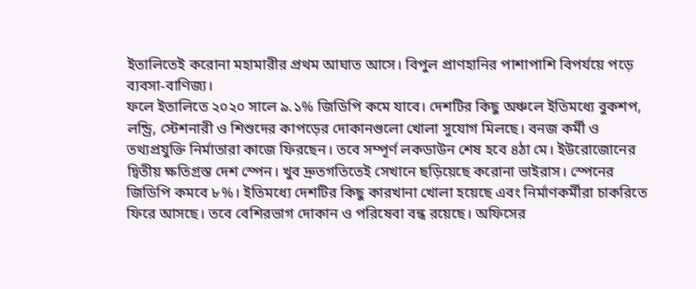ইতালিতেই করোনা মহামারীর প্রথম আঘাত আসে। বিপুল প্রাণহানির পাশাপাশি বিপর্যয়ে পড়ে ব্যবসা-বাণিজ্য।
ফলে ইতালিতে ২০২০ সালে ৯.১% জিডিপি কমে যাবে। দেশটির কিছু অঞ্চলে ইতিমধ্যে বুকশপ, লন্ড্রি, স্টেশনারী ও শিশুদের কাপড়ের দোকানগুলো খোলা সুযোগ মিলছে। বনজ কর্মী ও তথ্যপ্রযুক্তি নির্মাতারা কাজে ফিরছেন। তবে সম্পূর্ণ লকডাউন শেষ হবে ৪ঠা মে। ইউরোজোনের দ্বিতীয় ক্ষতিগ্রস্ত দেশ স্পেন। খুব দ্রুতগতিতেই সেখানে ছড়িয়েছে করোনা ভাইরাস। স্পেনের জিডিপি কমবে ৮%। ইতিমধ্যে দেশটির কিছু কারখানা খোলা হয়েছে এবং নির্মাণকর্মীরা চাকরিতে ফিরে আসছে। তবে বেশিরভাগ দোকান ও পরিষেবা বন্ধ রয়েছে। অফিসের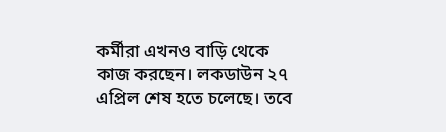কর্মীরা এখনও বাড়ি থেকে কাজ করছেন। লকডাউন ২৭ এপ্রিল শেষ হতে চলেছে। তবে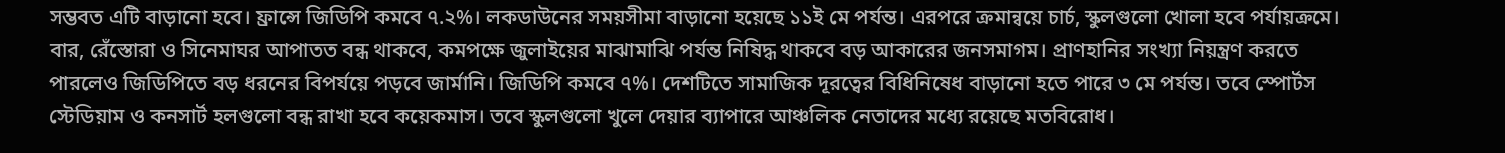সম্ভবত এটি বাড়ানো হবে। ফ্রান্সে জিডিপি কমবে ৭.২%। লকডাউনের সময়সীমা বাড়ানো হয়েছে ১১ই মে পর্যন্ত। এরপরে ক্রমান্বয়ে চার্চ, স্কুলগুলো খোলা হবে পর্যায়ক্রমে। বার, রেঁস্তোরা ও সিনেমাঘর আপাতত বন্ধ থাকবে, কমপক্ষে জুলাইয়ের মাঝামাঝি পর্যন্ত নিষিদ্ধ থাকবে বড় আকারের জনসমাগম। প্রাণহানির সংখ্যা নিয়ন্ত্রণ করতে পারলেও জিডিপিতে বড় ধরনের বিপর্যয়ে পড়বে জার্মানি। জিডিপি কমবে ৭%। দেশটিতে সামাজিক দূরত্বের বিধিনিষেধ বাড়ানো হতে পারে ৩ মে পর্যন্ত। তবে স্পোর্টস স্টেডিয়াম ও কনসার্ট হলগুলো বন্ধ রাখা হবে কয়েকমাস। তবে স্কুলগুলো খুলে দেয়ার ব্যাপারে আঞ্চলিক নেতাদের মধ্যে রয়েছে মতবিরোধ।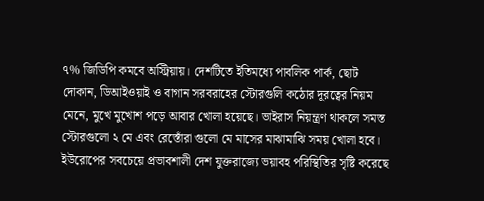৭% জিডিপি কমবে অস্ট্রিয়ায়। দেশটিতে ইতিমধ্যে পাবলিক পার্ক, ছোট দোকান, ডিআইওয়াই ও বাগান সরবরাহের স্টোরগুলি কঠোর দূরত্বের নিয়ম মেনে, মুখে মুখোশ পড়ে আবার খোলা হয়েছে। ভাইরাস নিয়ন্ত্রণ থাকলে সমস্ত স্টোরগুলো ২ মে এবং রেস্তোঁরা গুলো মে মাসের মাঝামাঝি সময় খোলা হবে।
ইউরোপের সবচেয়ে প্রভাবশালী দেশ যুক্তরাজ্যে ভয়াবহ পরিস্থিতির সৃষ্টি করেছে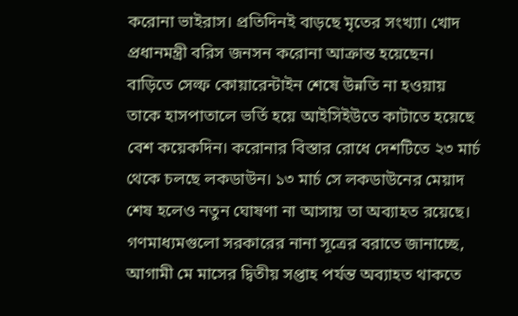করোনা ভাইরাস। প্রতিদিনই বাড়ছে মৃতের সংখ্যা। খোদ প্রধানমন্ত্রী বরিস জনসন করোনা আক্রান্ত হয়েছেন। বাড়িতে সেল্ফ কোয়ারেন্টাইন শেষে উন্নতি না হওয়ায় তাকে হাসপাতালে ভর্তি হয়ে আইসিইউতে কাটাতে হয়েছে বেশ কয়েকদিন। করোনার বিস্তার রোধে দেশটিতে ২৩ মার্চ থেকে চলছে লকডাউন। ১৩ মার্চ সে লকডাউনের মেয়াদ শেষ হলেও নতুন ঘোষণা না আসায় তা অব্যাহত রয়েছে। গণমাধ্যমগুলো সরকারের নানা সূত্রের বরাতে জানাচ্ছে, আগামী মে মাসের দ্বিতীয় সপ্তাহ পর্যন্ত অব্যাহত থাকতে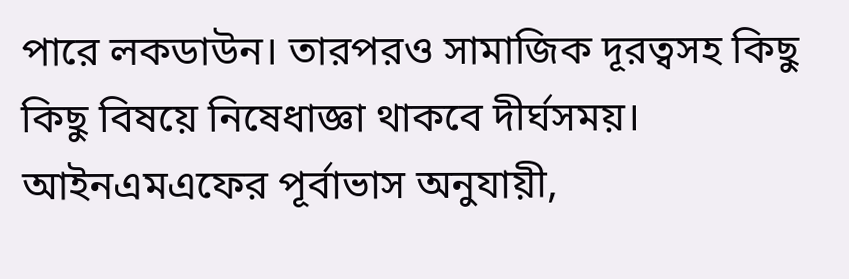পারে লকডাউন। তারপরও সামাজিক দূরত্বসহ কিছু কিছু বিষয়ে নিষেধাজ্ঞা থাকবে দীর্ঘসময়। আইনএমএফের পূর্বাভাস অনুযায়ী,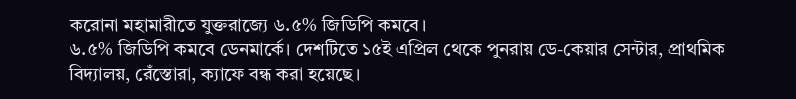করোনা মহামারীতে যুক্তরাজ্যে ৬.৫% জিডিপি কমবে।
৬.৫% জিডিপি কমবে ডেনমার্কে। দেশটিতে ১৫ই এপ্রিল থেকে পুনরায় ডে-কেয়ার সেন্টার, প্রাথমিক বিদ্যালয়, রেঁস্তোরা, ক্যাফে বন্ধ করা হয়েছে।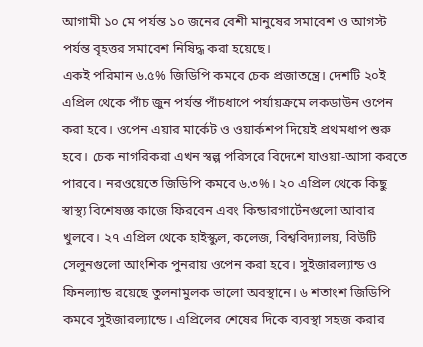আগামী ১০ মে পর্যন্ত ১০ জনের বেশী মানুষের সমাবেশ ও আগস্ট পর্যন্ত বৃহত্তর সমাবেশ নিষিদ্ধ করা হয়েছে।
একই পরিমান ৬.৫% জিডিপি কমবে চেক প্রজাতন্ত্রে। দেশটি ২০ই এপ্রিল থেকে পাঁচ জুন পর্যন্ত পাঁচধাপে পর্যায়ক্রমে লকডাউন ওপেন করা হবে। ওপেন এয়ার মার্কেট ও ওয়ার্কশপ দিয়েই প্রথমধাপ শুরু হবে। চেক নাগরিকরা এখন স্বল্প পরিসরে বিদেশে যাওয়া-আসা করতে পারবে। নরওয়েতে জিডিপি কমবে ৬.৩%। ২০ এপ্রিল থেকে কিছু স্বাস্থ্য বিশেষজ্ঞ কাজে ফিরবেন এবং কিন্ডারগার্টেনগুলো আবার খুলবে। ২৭ এপ্রিল থেকে হাইস্কুল, কলেজ, বিশ্ববিদ্যালয়, বিউটি সেলুনগুলো আংশিক পুনরায় ওপেন করা হবে। সুইজারল্যান্ড ও ফিনল্যান্ড রয়েছে তুলনামুলক ভালো অবস্থানে। ৬ শতাংশ জিডিপি কমবে সুইজারল্যান্ডে। এপ্রিলের শেষের দিকে ব্যবস্থা সহজ করার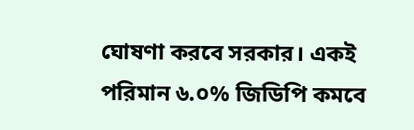ঘোষণা করবে সরকার। একই পরিমান ৬.০% জিডিপি কমবে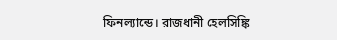ফিনল্যান্ডে। রাজধানী হেলসিঙ্কি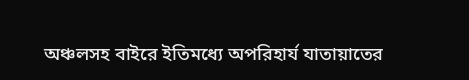অঞ্চলসহ বাইরে ইতিমধ্যে অপরিহার্য যাতায়াতের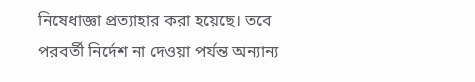নিষেধাজ্ঞা প্রত্যাহার করা হয়েছে। তবে পরবর্তী নির্দেশ না দেওয়া পর্যন্ত অন্যান্য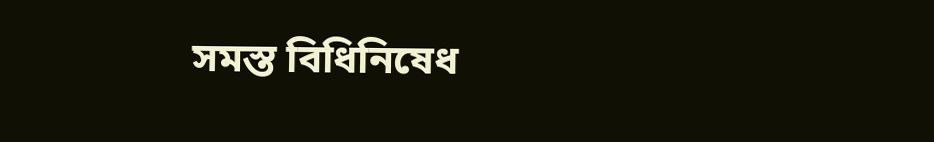সমস্ত বিধিনিষেধ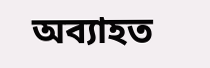অব্যাহত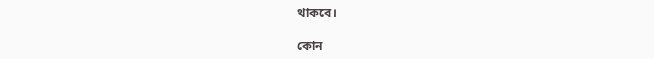থাকবে।

কোন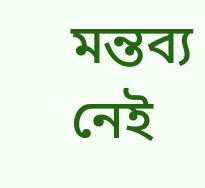মন্তব্য নেই